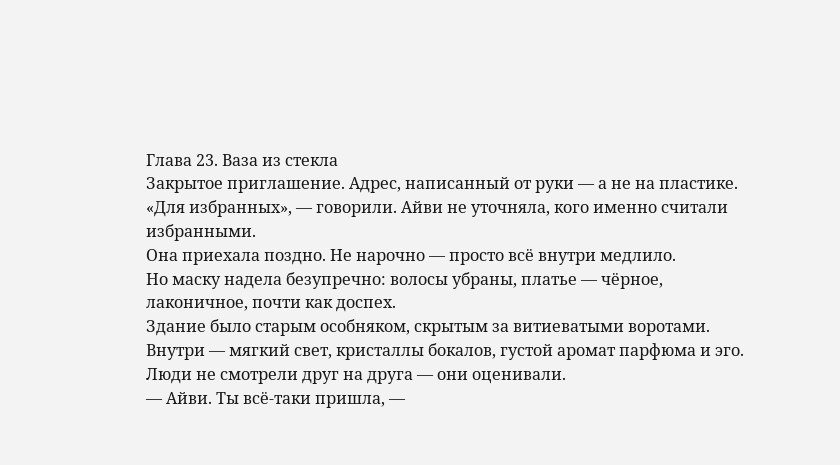Глава 23. Ваза из стекла
Закрытое приглашение. Адрес, написанный от руки — а не на пластике.
«Для избранных», — говорили. Айви не уточняла, кого именно считали избранными.
Она приехала поздно. Не нарочно — просто всё внутри медлило.
Но маску надела безупречно: волосы убраны, платье — чёрное, лаконичное, почти как доспех.
Здание было старым особняком, скрытым за витиеватыми воротами.
Внутри — мягкий свет, кристаллы бокалов, густой аромат парфюма и эго.
Люди не смотрели друг на друга — они оценивали.
— Айви. Ты всё-таки пришла, —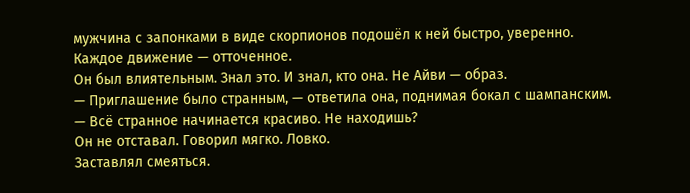мужчина с запонками в виде скорпионов подошёл к ней быстро, уверенно. Каждое движение — отточенное.
Он был влиятельным. Знал это. И знал, кто она. Не Айви — образ.
— Приглашение было странным, — ответила она, поднимая бокал с шампанским.
— Всё странное начинается красиво. Не находишь?
Он не отставал. Говорил мягко. Ловко.
Заставлял смеяться.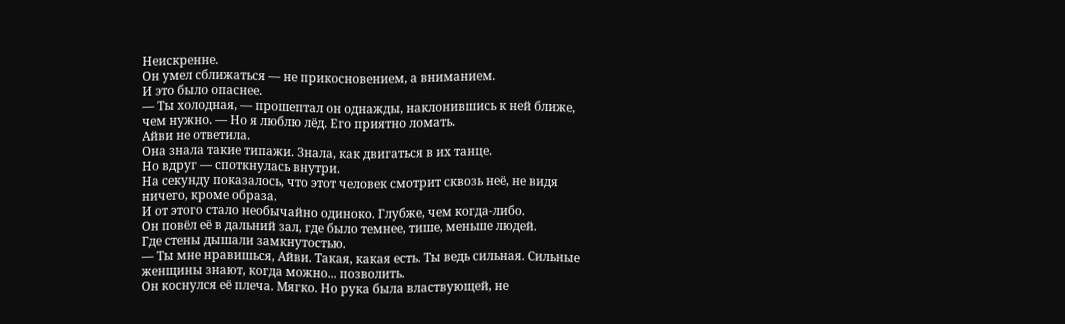Неискренне.
Он умел сближаться — не прикосновением, а вниманием.
И это было опаснее.
— Ты холодная, — прошептал он однажды, наклонившись к ней ближе, чем нужно. — Но я люблю лёд. Его приятно ломать.
Айви не ответила.
Она знала такие типажи. Знала, как двигаться в их танце.
Но вдруг — споткнулась внутри.
На секунду показалось, что этот человек смотрит сквозь неё, не видя ничего, кроме образа.
И от этого стало необычайно одиноко. Глубже, чем когда-либо.
Он повёл её в дальний зал, где было темнее, тише, меньше людей.
Где стены дышали замкнутостью.
— Ты мне нравишься, Айви. Такая, какая есть. Ты ведь сильная. Сильные женщины знают, когда можно... позволить.
Он коснулся её плеча. Мягко. Но рука была властвующей, не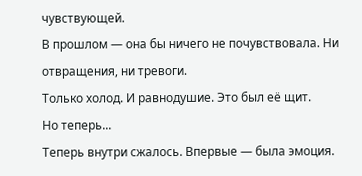чувствующей.
В прошлом — она бы ничего не почувствовала. Ни отвращения, ни тревоги.
Только холод. И равнодушие. Это был её щит.
Но теперь...
Теперь внутри сжалось. Впервые — была эмоция.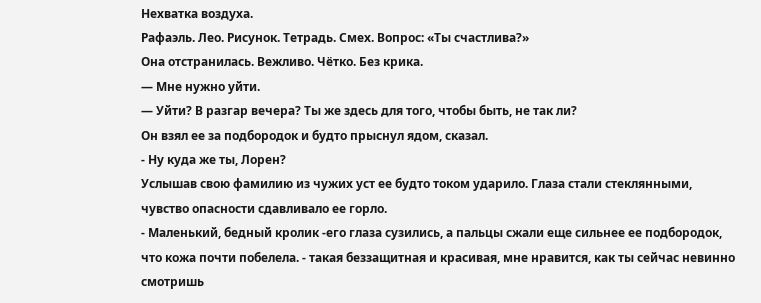Нехватка воздуха.
Рафаэль. Лео. Рисунок. Тетрадь. Смех. Вопрос: «Ты счастлива?»
Она отстранилась. Вежливо. Чётко. Без крика.
— Мне нужно уйти.
— Уйти? В разгар вечера? Ты же здесь для того, чтобы быть, не так ли?
Он взял ее за подбородок и будто прыснул ядом, сказал.
- Ну куда же ты, Лорен?
Услышав свою фамилию из чужих уст ее будто током ударило. Глаза стали стеклянными, чувство опасности сдавливало ее горло.
- Маленький, бедный кролик -его глаза сузились, а пальцы сжали еще сильнее ее подбородок, что кожа почти побелела. - такая беззащитная и красивая, мне нравится, как ты сейчас невинно смотришь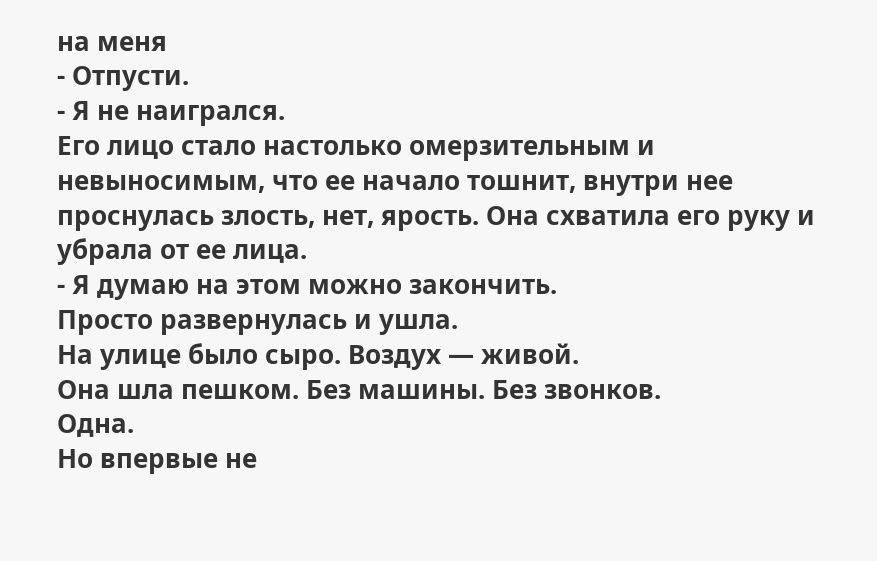на меня
- Отпусти.
- Я не наигрался.
Его лицо стало настолько омерзительным и невыносимым, что ее начало тошнит, внутри нее проснулась злость, нет, ярость. Она схватила его руку и убрала от ее лица.
- Я думаю на этом можно закончить.
Просто развернулась и ушла.
На улице было сыро. Воздух — живой.
Она шла пешком. Без машины. Без звонков.
Одна.
Но впервые не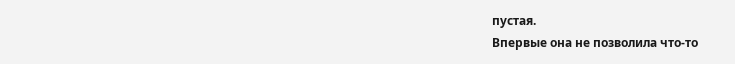пустая.
Впервые она не позволила что-то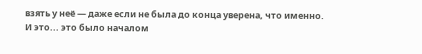взять у неё — даже если не была до конца уверена, что именно.
И это... это было началом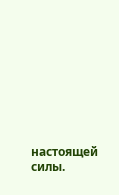настоящей силы.